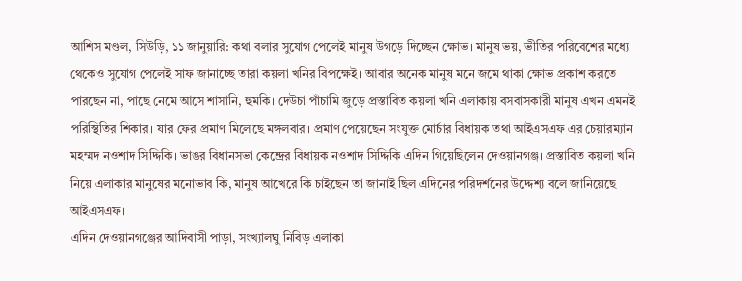আশিস মণ্ডল, সিউড়ি, ১১ জানুয়ারি: কথা বলার সুযোগ পেলেই মানুষ উগড়ে দিচ্ছেন ক্ষোভ। মানুষ ভয়, ভীতির পরিবেশের মধ্যে থেকেও সুযোগ পেলেই সাফ জানাচ্ছে তারা কয়লা খনির বিপক্ষেই। আবার অনেক মানুষ মনে জমে থাকা ক্ষোভ প্রকাশ করতে পারছেন না, পাছে নেমে আসে শাসানি, হুমকি। দেউচা পাঁচামি জুড়ে প্রস্তাবিত কয়লা খনি এলাকায় বসবাসকারী মানুষ এখন এমনই পরিস্থিতির শিকার। যার ফের প্রমাণ মিলেছে মঙ্গলবার। প্রমাণ পেয়েছেন সংযুক্ত মোর্চার বিধায়ক তথা আইএসএফ এর চেয়ারম্যান মহম্মদ নওশাদ সিদ্দিকি। ভাঙর বিধানসভা কেন্দ্রের বিধায়ক নওশাদ সিদ্দিকি এদিন গিয়েছিলেন দেওয়ানগঞ্জ। প্রস্তাবিত কয়লা খনি নিয়ে এলাকার মানুষের মনোভাব কি, মানুষ আখেরে কি চাইছেন তা জানাই ছিল এদিনের পরিদর্শনের উদ্দেশ্য বলে জানিয়েছে আইএসএফ।
এদিন দেওয়ানগঞ্জের আদিবাসী পাড়া, সংখ্যালঘু নিবিড় এলাকা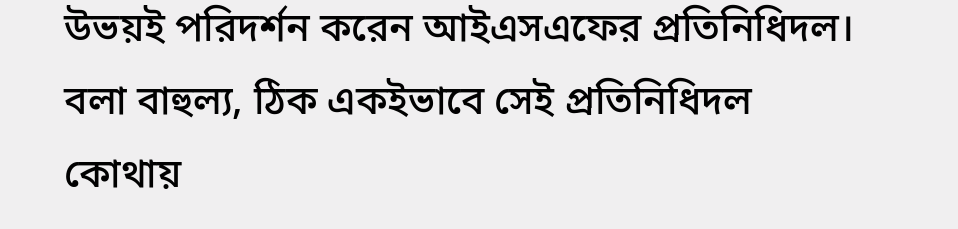উভয়ই পরিদর্শন করেন আইএসএফের প্রতিনিধিদল। বলা বাহুল্য, ঠিক একইভাবে সেই প্রতিনিধিদল কোথায়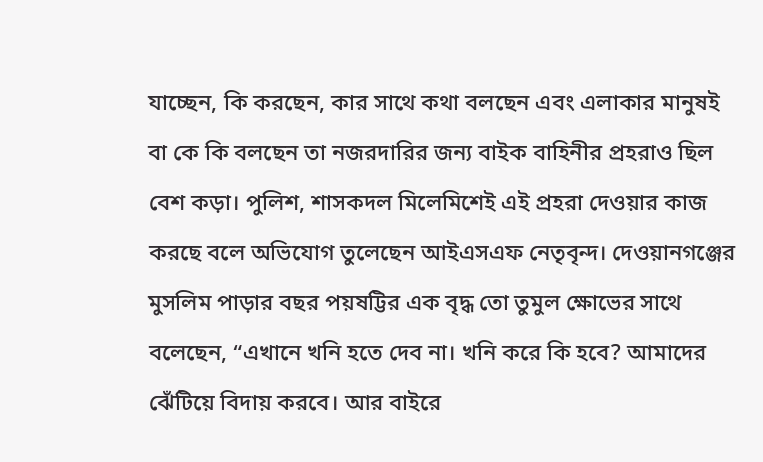যাচ্ছেন, কি করছেন, কার সাথে কথা বলছেন এবং এলাকার মানুষই বা কে কি বলছেন তা নজরদারির জন্য বাইক বাহিনীর প্রহরাও ছিল বেশ কড়া। পুলিশ, শাসকদল মিলেমিশেই এই প্রহরা দেওয়ার কাজ করছে বলে অভিযোগ তুলেছেন আইএসএফ নেতৃবৃন্দ। দেওয়ানগঞ্জের মুসলিম পাড়ার বছর পয়ষট্টির এক বৃদ্ধ তো তুমুল ক্ষোভের সাথে বলেছেন, “এখানে খনি হতে দেব না। খনি করে কি হবে? আমাদের ঝেঁটিয়ে বিদায় করবে। আর বাইরে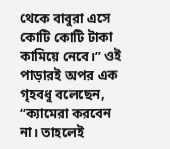থেকে বাবুরা এসে কোটি কোটি টাকা কামিয়ে নেবে।” ওই পাড়ারই অপর এক গৃহবধু বলেছেন, “ক্যামেরা করবেন না। তাহলেই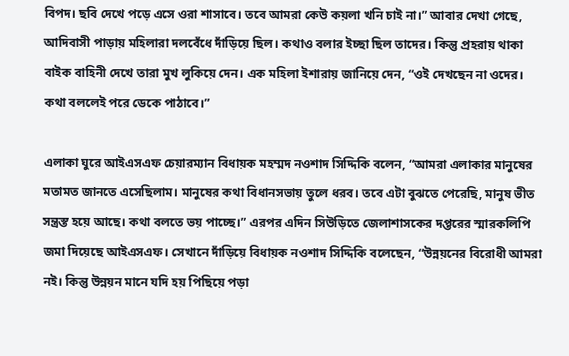বিপদ। ছবি দেখে পড়ে এসে ওরা শাসাবে। তবে আমরা কেউ কয়লা খনি চাই না।” আবার দেখা গেছে, আদিবাসী পাড়ায় মহিলারা দলবেঁধে দাঁড়িয়ে ছিল। কথাও বলার ইচ্ছা ছিল তাদের। কিন্তু প্রহরায় থাকা বাইক বাহিনী দেখে তারা মুখ লুকিয়ে দেন। এক মহিলা ইশারায় জানিয়ে দেন, “ওই দেখছেন না ওদের। কথা বললেই পরে ডেকে পাঠাবে।”

এলাকা ঘুরে আইএসএফ চেয়ারম্যান বিধায়ক মহম্মদ নওশাদ সিদ্দিকি বলেন, “আমরা এলাকার মানুষের মতামত জানতে এসেছিলাম। মানুষের কথা বিধানসভায় তুলে ধরব। তবে এটা বুঝতে পেরেছি, মানুষ ভীত সন্ত্রস্ত হয়ে আছে। কথা বলতে ভয় পাচ্ছে।” এরপর এদিন সিউড়িতে জেলাশাসকের দপ্তরের স্মারকলিপি জমা দিয়েছে আইএসএফ। সেখানে দাঁড়িয়ে বিধায়ক নওশাদ সিদ্দিকি বলেছেন, “উন্নয়নের বিরোধী আমরা নই। কিন্তু উন্নয়ন মানে যদি হয় পিছিয়ে পড়া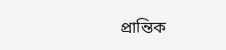প্রান্তিক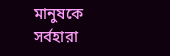মানুষকে সর্বহারা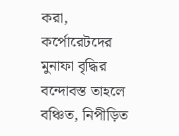করা, কর্পোরেটদের মুনাফা বৃদ্ধির বন্দোবস্ত তাহলে বঞ্চিত, নিপীড়িত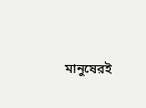মানুষেরই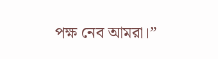পক্ষ নেব আমরা।”